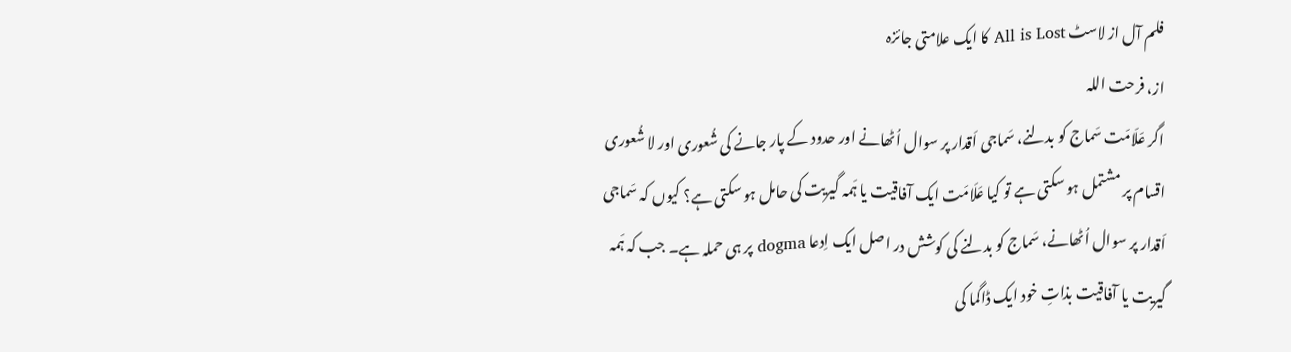فلم آل از لاسٹ All is Lost کا ایک علامتی جائزہ
از، فرحت اللہ
اگر عَلَامَت سَماج کو بدلنے، سَماجی اَقدار پر سوال اُٹھانے اور حدود کے پار جانے کی شُعوری اور لا شُعوری اقسام پر مشتمل ہو سکتی ہے تو کیا عَلَامَت ایک آفاقیت یا ہَمہ گیریت کی حامل ہو سکتی ہے؟ کیوں کہ سَماجی اَقدار پر سوال اُٹھانے، سَماج کو بدلنے کی کوشش در اصل ایک اِدعا dogma پر ہی حملہ ہے۔ جب کہ ہَمہ گیریت یا آفاقیت بذاتِ خود ایک ڈاگما کی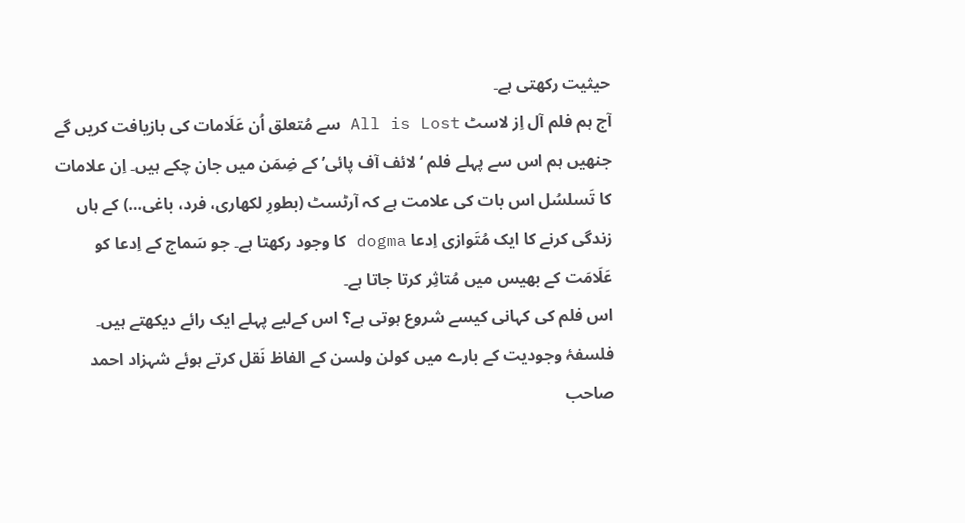حیثیت رکھتی ہے۔
آج ہم فلم آل اِز لاسٹ All is Lost سے مُتعلق اُن عَلَامات کی بازیافت کریں گے جنھیں ہم اس سے پہلے فلم ‘لائف آف پائی’ کے ضِمَن میں جان چکے ہیں۔ اِن علامات کا تَسلسُل اس بات کی علامت ہے کہ آرٹسٹ (بطورِ لکھاری، فرد، باغی…) کے ہاں زندگی کرنے کا ایک مُتَوازی اِدعا dogma کا وجود رکھتا ہے۔ جو سَماج کے اِدعا کو عَلَامَت کے بھیس میں مُتاثِر کرتا جاتا ہے۔
اس فلم کی کہانی کیسے شروع ہوتی ہے؟ اس کےلیے پہلے ایک رائے دیکھتے ہیں۔ فلسفۂ وجودیت کے بارے میں کولن ولسن کے الفاظ نَقل کرتے ہوئے شہزاد احمد صاحب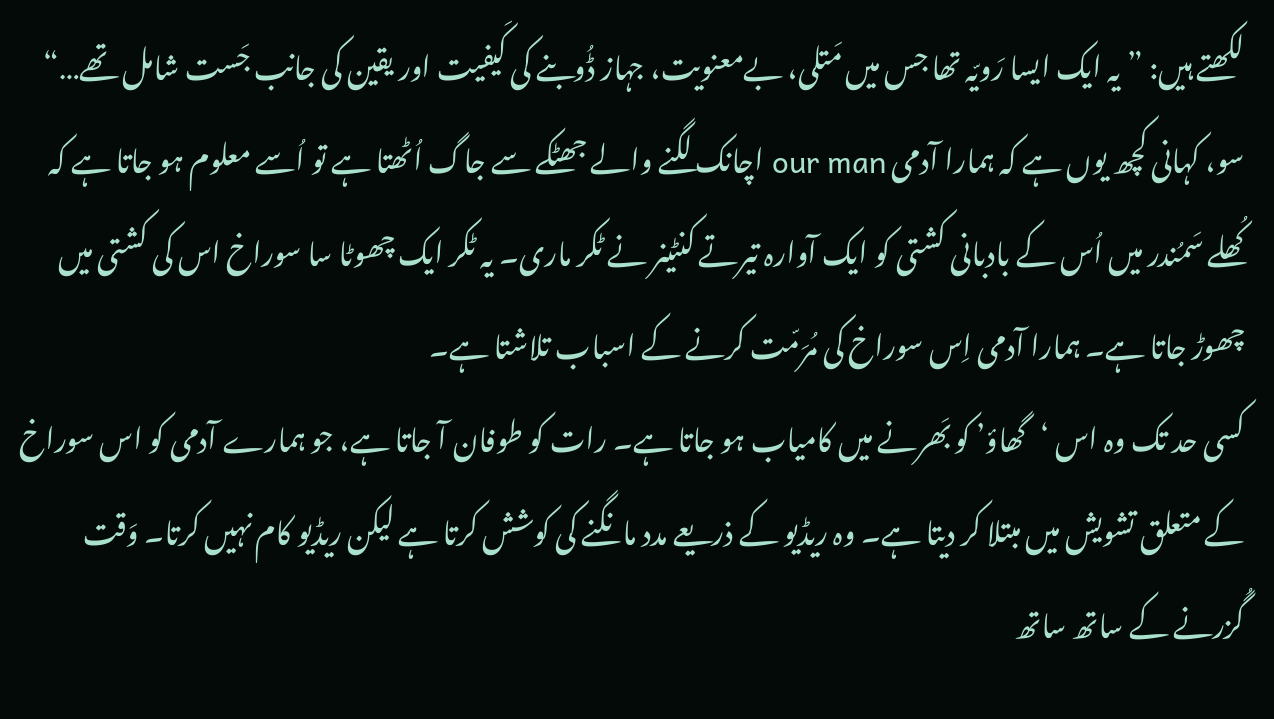لکھتے ہیں: ”یہ ایک ایسا رَویّہ تھا جس میں مَتلی، بےمعنویت، جہاز ڈُوبنے کی کَیفیت اور یقین کی جانب جَست شامل تھے…“
سو، کہانی کچھ یوں ہے کہ ہمارا آدمی our man اچانک لگنے والے جھٹکے سے جاگ اُٹھتا ہے تو اُسے معلوم ہو جاتا ہے کہ کُھلے سَمُندر میں اُس کے بادبانی کشتی کو ایک آوارہ تیرتے کنٹینر نے ٹکر ماری۔ یہ ٹکر ایک چھوٹا سا سوراخ اس کی کشتی میں چھوڑ جاتا ہے۔ ہمارا آدمی اِس سوراخ کی مُرَمّت کرنے کے اسباب تلاشتا ہے۔
کسی حد تک وہ اس ‘گھاؤ’ کو بَھرنے میں کامیاب ہو جاتا ہے۔ رات کو طوفان آ جاتا ہے، جو ہمارے آدمی کو اس سوراخ کے متعلق تشویش میں مبتلا کر دیتا ہے۔ وہ ریڈیو کے ذریعے مدد مانگنے کی کوشش کرتا ہے لیکن ریڈیو کام نہیں کرتا۔ وَقت گُزرنے کے ساتھ ساتھ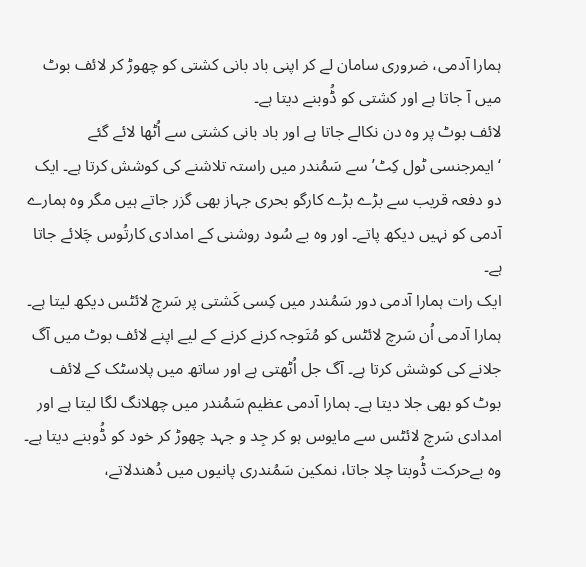ہمارا آدمی، ضروری سامان لے کر اپنی باد بانی کشتی کو چھوڑ کر لائف بوٹ میں آ جاتا ہے اور کشتی کو ڈُوبنے دیتا ہے۔
لائف بوٹ پر وہ دن نکالے جاتا ہے اور باد بانی کشتی سے اُٹھا لائے گئے ‘ایمرجنسی ٹول کِٹ’ سے سَمُندر میں راستہ تلاشنے کی کوشش کرتا ہے۔ ایک دو دفعہ قریب سے بڑے بڑے کارگو بحری جہاز بھی گزر جاتے ہیں مگر وہ ہمارے آدمی کو نہیں دیکھ پاتے۔ اور وہ بے سُود روشنی کے امدادی کارتُوس چَلائے جاتا ہے۔
ایک رات ہمارا آدمی دور سَمُندر میں کِسی کَشتی پر سَرچ لائٹس دیکھ لیتا ہے۔ ہمارا آدمی اُن سَرچ لائٹس کو مُتَوجہ کرنے کرنے کے لیے اپنے لائف بوٹ میں آگ جلانے کی کوشش کرتا ہے۔ آگ جل اُٹھتی ہے اور ساتھ میں پلاسٹک کے لائف بوٹ کو بھی جلا دیتا ہے۔ ہمارا آدمی عظیم سَمُندر میں چھلانگ لگا لیتا ہے اور امدادی سَرچ لائٹس سے مایوس ہو کر جِد و جہد چھوڑ کر خود کو ڈُوبنے دیتا ہے۔ وہ بےحرکت ڈُوبتا چلا جاتا، نمکین سَمُندری پانیوں میں دُھندلاتے،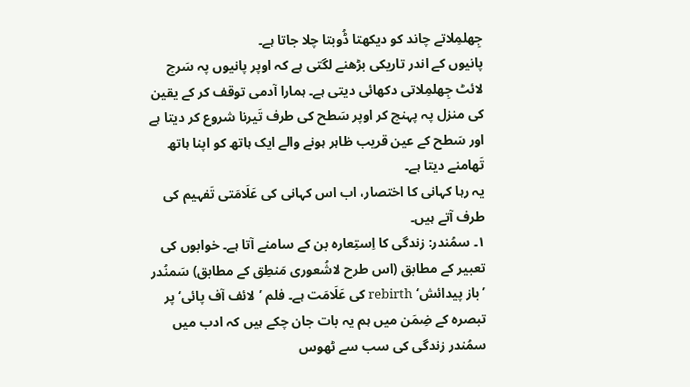جِھلمِلاتے چاند کو دیکھتا ڈُوبتا چلا جاتا ہے۔
پانیوں کے اندر تاریکی بڑھنے لگتی ہے کہ اوپر پانیوں پہ سَرچ لائٹ جِھلمِلاتی دکھائی دیتی ہے۔ ہمارا آدمی توقف کر کے یقین کی منزل پہ پہنچ کر اوپر سَطح کی طرف تَیرنا شروع کر دیتا ہے اور سَطح کے عین قریب ظاہر ہونے والے ایک ہاتھ کو اپنا ہاتھ تَھامنے دیتا ہے۔
یہ رہا کہانی کا اختصار، اب اس کہانی کی عَلَامَتی تَفہیم کی طرف آتے ہیں۔
۱۔ سمُندر: زندگی کا اِستِعارہ بن کے سامنے آتا ہے۔ خوابوں کی تعبیر کے مطابق (اس طرح لاشُعوری مَنطِق کے مطابق) سَمنُدر ’باز پیدائش‘ rebirth کی عَلَامَت ہے۔ فلم ’لائف آف پائی‘ پر تبصرہ کے ضِمَن میں ہم یہ بات جان چکے ہیں کہ ادب میں سمُندر زندگی کی سب سے ٹھوس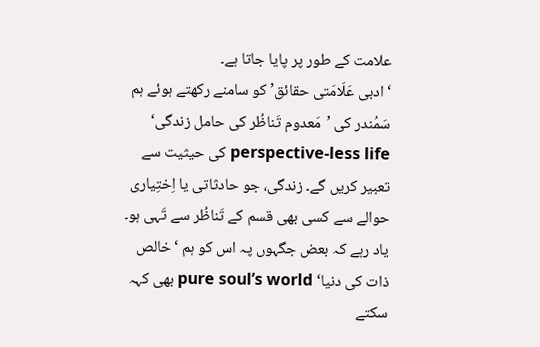علامت کے طور پر پایا جاتا ہے۔
‘ادبی عَلَامَتی حقائق’ کو سامنے رکھتے ہوئے ہم سَمُندر کی ’مَعدوم تَناظُر کی حامل زندگی‘ perspective-less life کی حیثیت سے تعبیر کریں گے۔ زندگی، جو حادثاتی یا اِختِیاری حوالے سے کسی بھی قسم کے تَناظُر سے تَہی ہو۔ یاد رہے کہ بعض جگہوں پہ اس کو ہم ‘خالص ذات کی دنیا‘ pure soul’s world بھی کہہ سکتے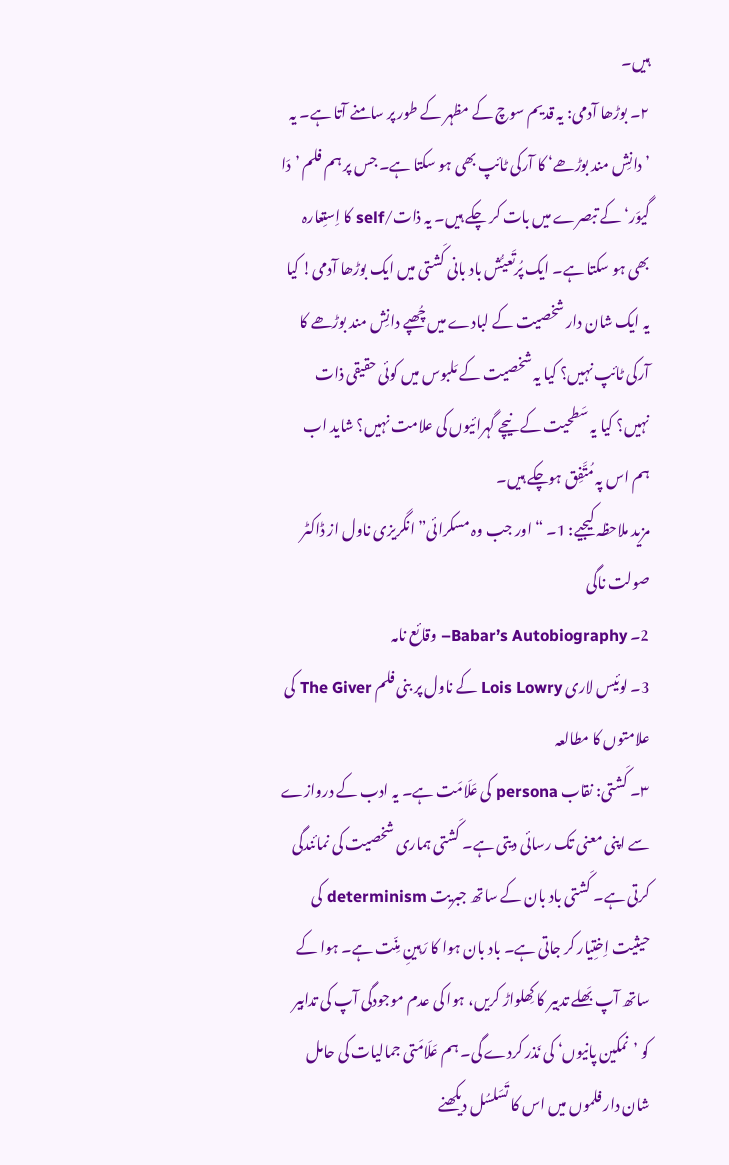ہیں۔
۲۔ بوڑھا آدمی: یہ قدیم سوچ کے مظہر کے طور پر سامنے آتا ہے۔ یہ ’دانِش مند بوڑھے‘ کا آرکی ٹائپ بھی ہو سکتا ہے۔ جس پر ہم فلم ’دَا گیوَر‘ کے تبصرے میں بات کر چکے ہیں۔ یہ ذات/self کا اِستِعارہ بھی ہو سکتا ہے۔ ایک پُرتَعیُّش باد بانی کَشتی میں ایک بوڑھا آدمی! کیا یہ ایک شان دار شخصیت کے لبادے میں چُھپے دانِش مند بوڑھے کا آرکی ٹائپ نہیں؟ کیا یہ شخصیت کے مَلبوس میں کوئی حقیقی ذات نہیں؟ کیا یہ سَطحیت کے نیچے گہرائیوں کی علامت نہیں؟ شاید اب ہم اس پہ مُتَّفِق ہوچکے ہیں۔
مزید ملاحظہ کیجیے: 1۔ “اور جب وہ مسکرائی” انگریزی ناول از ڈاکٹر صولت ناگی
2۔ Babar’s Autobiography– وقائع نامہ
3۔ لوئیس لاری Lois Lowry کے ناول پر بنی فلم The Giver کی علامتوں کا مطالعہ
۳۔ کَشتی: نقاب persona کی عَلَامَت ہے۔ یہ ادب کے دروازے سے اپنی معنی تک رسائی دیتی ہے۔ کَشتی ہماری شخصیت کی نمائندگی کرتی ہے۔ کَشتی باد بان کے ساتھ جبریت determinism کی حیثیت اِختِیار کر جاتی ہے۔ باد بان ہوا کا رَہینِ مِنّت ہے۔ ہوا کے ساتھ آپ بَھلے تدبیر کا کِھلواڑ کریں، ہوا کی عدم موجودگی آپ کی تدابیر کو ’نمکین پانیوں‘ کی نَذر کردے گی۔ ہم عَلَامَتی جمالیات کی حامل شان دار فلموں میں اس کا تَسَلسُل دیکھنے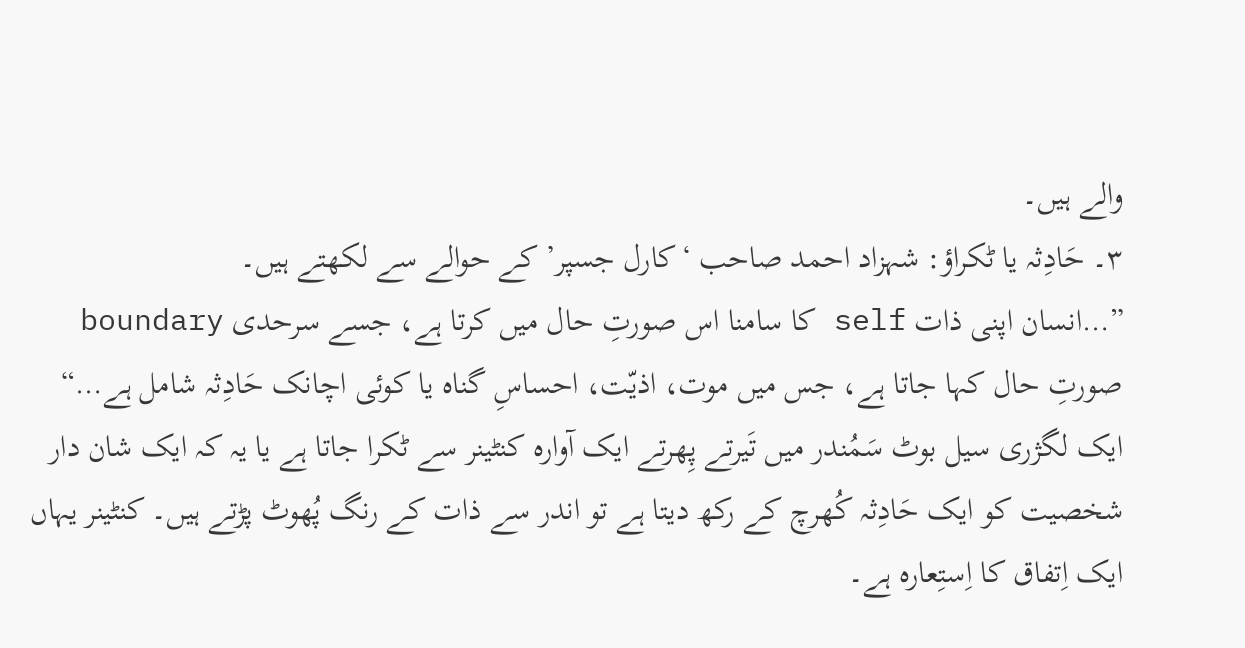والے ہیں۔
۳۔ حَادِثہ یا ٹکراؤ: شہزاد احمد صاحب ‘کارل جسپر’ کے حوالے سے لکھتے ہیں۔
”…انسان اپنی ذات self کا سامنا اس صورتِ حال میں کرتا ہے، جسے سرحدی boundary صورتِ حال کہا جاتا ہے، جس میں موت، اذیّت، احساسِ گناہ یا کوئی اچانک حَادِثہ شامل ہے…“
ایک لگژری سیل بوٹ سَمُندر میں تَیرتے پِھرتے ایک آوارہ کنٹینر سے ٹکرا جاتا ہے یا یہ کہ ایک شان دار شخصیت کو ایک حَادِثہ کُھرچ کے رکھ دیتا ہے تو اندر سے ذات کے رنگ پُھوٹ پڑتے ہیں۔ کنٹینر یہاں ایک اِتفاق کا اِستِعارہ ہے۔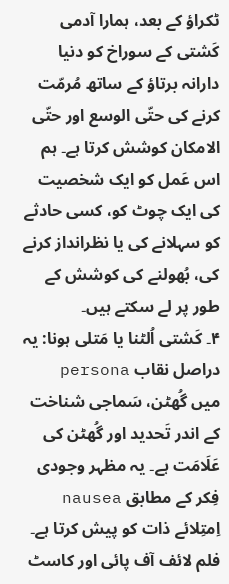ٹکراؤ کے بعد، ہمارا آدمی کَشتی کے سوراخ کو دنیا دارانہ برتاؤ کے ساتھ مُرمّت کرنے کی حتّی الوسع اور حتّی الامکان کوشش کرتا ہے۔ ہم اس عَمل کو ایک شخصیت کی ایک چوٹ کو، کسی حادثے کو سہلانے کی یا نظرانداز کرنے کی، بُھولنے کی کوشش کے طور پر لے سکتے ہیں۔
۴۔ کَشتی اُلٹنا یا مَتلی ہونا: یہ دراصل نقاب persona میں گُھٹن، سَماجی شناخت کے اندر تَحدید اور گُھٹن کی عَلَامَت ہے۔ یہ مظہر وجودی فِکر کے مطابق nausea اِمتِلائے ذات کو پیش کرتا ہے۔ فلم لائف آف پائی اور کاسٹ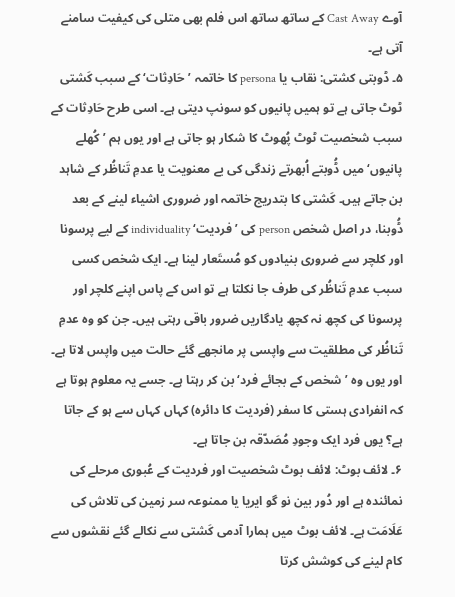آوے Cast Away کے ساتھ ساتھ اس فلم بھی متلی کی کیفیت سامنے آتی ہے۔
۵۔ ڈوبتی کشتی: نقاب یا persona کا خاتمہ ’حَادِثات‘ کے سبب کَشتی ٹوٹ جاتی ہے تو ہمیں پانیوں کو سونپ دیتی ہے۔ اسی طرح حَادِثات کے سبب شخصیت ٹوٹ پُھوٹ کا شکار ہو جاتی ہے اور یوں ہم ’کُھلے پانیوں‘ میں ڈُوبتے اُبھرتے زندگی کی بے معنویت یا عدمِ تَناظُر کے شاہد بن جاتے ہیں۔ کَشتی کا بتدریج خاتمہ اور ضروری اشیاء لینے کے بعد ڈُوبنا، در اصل شخص person کی ’فردیت‘ individuality کے لیے پرسونا اور کلچر سے ضروری بنیادوں کو مُستَعار لینا ہے۔ ایک شخص کسی سبب عدمِ تَناظُر کی طرف جا نکلتا ہے تو اس کے پاس اپنے کلچر اور پرسونا کی کچھ نہ کچھ یادگاریں ضرور باقی رہتی ہیں۔ جن کو وہ عدمِ تَناظُر کی مطلقیت سے واپسی پر مانجھے گئے حالت میں واپس لاتا ہے۔ اور یوں وہ ’شخص کے بجائے فرد‘ بن کر رہتا ہے۔ جسے یہ معلوم ہوتا ہے کہ انفرادی ہستی کا سفر (فردیت کا دائرہ) کہاں کہاں سے ہو کے جاتا ہے؟ یوں فرد ایک وجودِ مُصَدّقہ بن جاتا ہے۔
۶۔ لائف بوٹ: لائف بوٹ شخصیت اور فردیت کے عُبوری مرحلے کی نمائندہ ہے اور دُور بین نو گو ایریا یا ممنوعہ سر زمین کی تلاش کی عَلَامَت ہے۔ لائف بوٹ میں ہمارا آدمی کَشتی سے نکالے گئے نقشوں سے کام لینے کی کوشش کرتا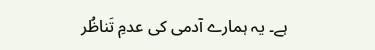ہے۔ یہ ہمارے آدمی کی عدمِ تَناظُر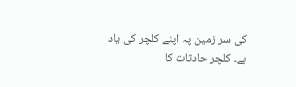کی سر زمین پہ اپنے کلچر کی یاد ہے۔ کلچر حادثات کا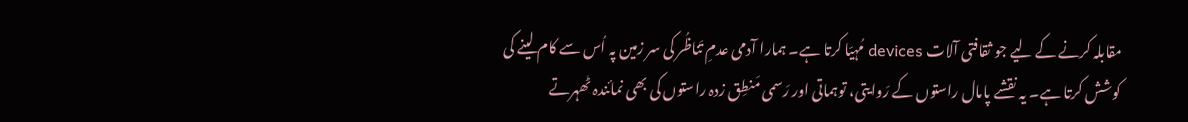مقابلہ کرنے کے لیے جو ثقافتی آلات devices مُہیّا کرتا ہے۔ ہمارا آدمی عدمِ تَناظُر کی سر زمین پہ اُس سے کام لینے کی کوشش کرتا ہے۔ یہ نقشے پامال راستوں کے رَوایتی، توہماتی اور رَسمی مَنطِق زدہ راستوں کی بھی نمائندہ ٹھہرتے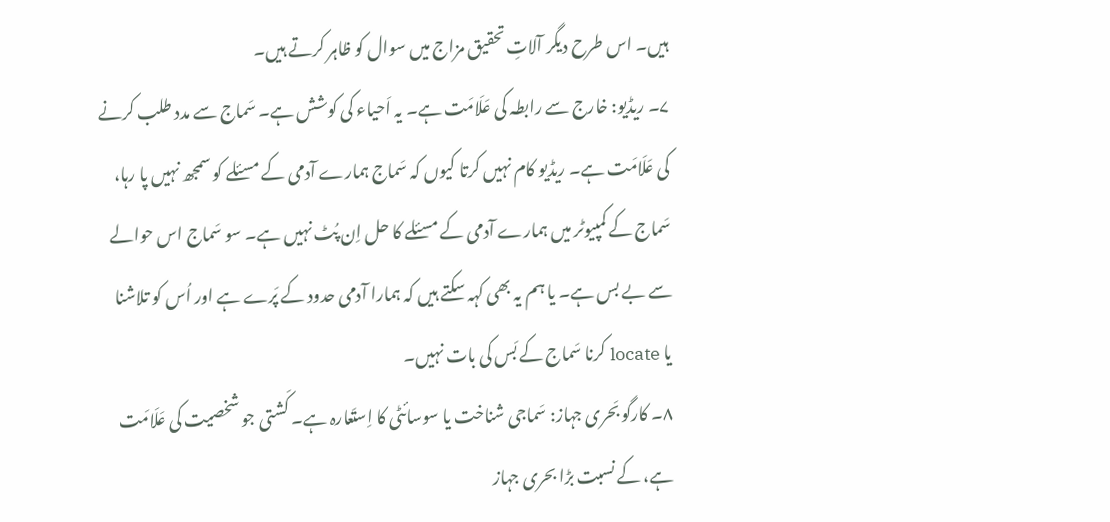ہیں۔ اس طرح دیگر آلاتِ تحقیق مزاج میں سوال کو ظاہر کرتے ہیں۔
۷۔ ریڈیو: خارج سے رابطہ کی عَلَامَت ہے۔ یہ اَحیاء کی کوشش ہے۔ سَماج سے مدد طلب کرنے کی عَلَامَت ہے۔ ریڈیو کام نہیں کرتا کیوں کہ سَماج ہمارے آدمی کے مسئلے کو سمجھ نہیں پا رہا، سَماج کے کمپیوٹر میں ہمارے آدمی کے مسئلے کا حل اِن پُٹ نہیں ہے۔ سو سَماج اس حوالے سے بے بس ہے۔ یا ہم یہ بھی کہہ سکتے ہیں کہ ہمارا آدمی حدود کے پَرے ہے اور اُس کو تلاشنا یا locate کرنا سَماج کے بَس کی بات نہیں۔
۸۔ کارگو بَحری جہاز: سَماجی شناخت یا سوسائٹی کا اِستَعارہ ہے۔ کَشتی جو شخصیت کی عَلَامَت ہے، کے نسبت بڑا بحری جہاز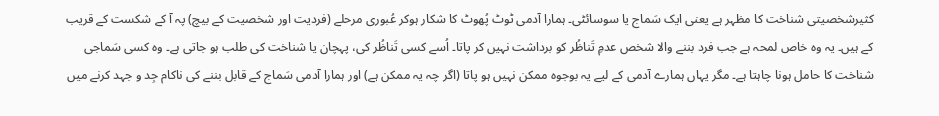کثیرشخصیتی شناخت کا مظہر ہے یعنی ایک سَماج یا سوسائٹی۔ ہمارا آدمی ٹوٹ پُھوٹ کا شکار ہوکر عُبوری مرحلے (فردیت اور شخصیت کے بیچ) پہ آ کے شکست کے قریب کے ہیں۔ یہ وہ خاص لمحہ ہے جب فرد بننے والا شخص عدمِ تَناظُر کو برداشت نہیں کر پاتا۔ اُسے کسی تَناظُر کی، پہچان یا شناخت کی طلب ہو جاتی ہے۔ وہ کسی سَماجی شناخت کا حامل ہونا چاہتا ہے۔ مگر یہاں ہمارے آدمی کے لیے یہ بوجوہ ممکن نہیں ہو پاتا (اگر چہ یہ ممکن ہے) اور ہمارا آدمی سَماج کے قابل بننے کی ناکام جِد و جہد کرنے میں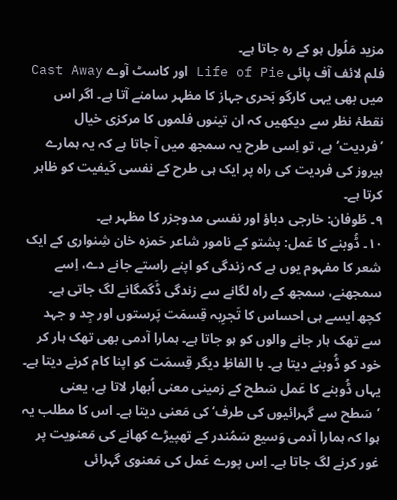مزید مَلُول ہو کے رہ جاتا ہے۔
فلم لائف آف پائی Life of Pie اور کاسٹ آوے Cast Away میں بھی یہی کارگو بَحری جہاز کا مظہر سامنے آتا ہے۔ اگر اس نقطۂ نظر سے دیکھیں کہ ان تینوں فلموں کا مرکزی خیال ’فردیت‘ ہے، تو اِسی طرح یہ سمجھ میں آ جاتا ہے کہ یہ ہمارے ہیروز کی فردیت کی راہ پر ایک ہی طرح کے نفسی کَیفیت کو ظاہر کرتا ہے۔
۹۔ طُوفان: خارجی دباؤ اور نفسی مدوجزر کا مظہر ہے۔
۱۰۔ ڈُوبنے کا عَمل: پشتو کے نامور شاعر حَمزہ خان شِنواری کے ایک شعر کا مفہوم یوں ہے کہ زندگی کو اپنے راستے جانے دے، اِسے سمجھنے، سمجھ کے راہ لگانے سے زندگی ڈَگمگانے لگ جاتی ہے۔ کچھ ایسے ہی احساس کا تَجرِبہ قِسمَت پَرستوں اور جِد و جہد سے تھک ہار جانے والوں کو ہو جاتا ہے۔ ہمارا آدمی بھی تھک ہار کر خود کو ڈُوبنے دیتا ہے۔ با الفاظِ دیگر قِسمَت کو اپنا کام کرنے دیتا ہے۔ یہاں ڈُوبنے کا عَمل سَطح کے زمینی معنی اُبھار لاتا ہے، یعنی ’سَطح سے گہرائیوں کی طرف‘ کی مَعنی دیتا ہے۔ اس کا مطلب یہ ہوا کہ ہمارا آدمی وَسیع سَمُندر کے تھپیڑے کھانے کی مَعنویت پر غور کرنے لگ جاتا ہے۔ اِس پورے عَمل کی مَعنوی گہرائی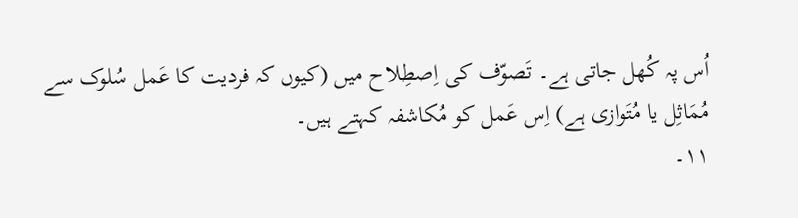اُس پہ کُھل جاتی ہے۔ تَصوّف کی اِصطِلاح میں (کیوں کہ فردیت کا عَمل سُلوک سے مُمَاثِل یا مُتَوازی ہے) اِس عَمل کو مُکاشفہ کہتے ہیں۔
۱۱۔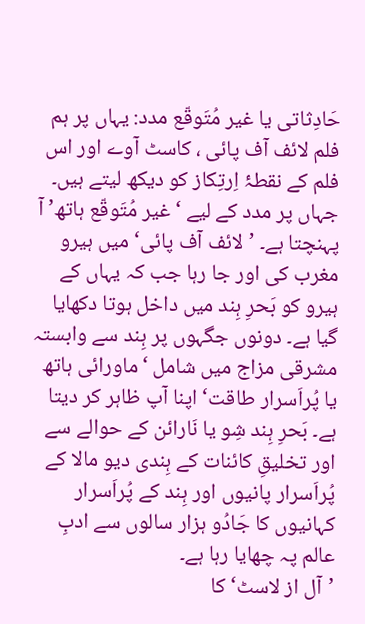حَادِثاتی یا غیر مُتَوقّع مدد: یہاں پر ہم فلم لائف آف پائی ، کاسٹ آوے اور اس فلم کے نقطۂ اِرتِکاز کو دیکھ لیتے ہیں۔ جہاں پر مدد کے لیے ‘غیر مُتَوقّع ہاتھ’ آ پہنچتا ہے۔ ’لائف آف پائی‘ میں ہیرو مغرب کی اور جا رہا جب کہ یہاں کے ہیرو کو بَحرِ ہِند میں داخل ہوتا دکھایا گیا ہے۔ دونوں جگہوں پر ہِند سے وابستہ مشرقی مزاج میں شامل ‘ماورائی ہاتھ یا پُراَسرار طاقت‘ اپنا آپ ظاہر کر دیتا ہے۔ بَحرِ ہِند شِو یا نَارائن کے حوالے سے اور تخلیقِ کائنات کے ہِندی دیو مالا کے پُراَسرار پانیوں اور ہِند کے پُراَسرار کہانیوں کا جَادُو ہزار سالوں سے ادبِ عالم پہ چھایا رہا ہے۔
’آل از لاسٹ‘ کا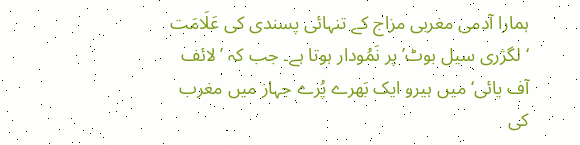ہمارا آدمی مغربی مزاج کے تنہائی پسندی کی عَلَامَت ‘لگژری سیل بوٹ’ پر نَمُودار ہوتا ہے۔ جب کہ ’لائف آف پائی‘ میں ہیرو ایک بَھرے پُرے جہاز میں مغرب کی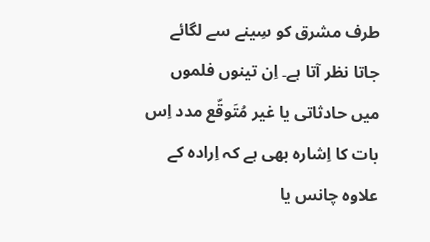طرف مشرق کو سِینے سے لگائے جاتا نظر آتا ہے۔ اِن تینوں فلموں میں حادثاتی یا غیر مُتَوقّع مدد اِس بات کا اِشارہ بھی ہے کہ اِرادہ کے علاوہ چانس یا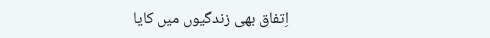اِتفاق بھی زندگیوں میں کایا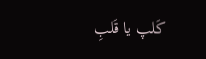کَلپ یا قَلبِ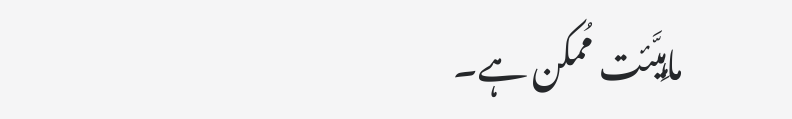ماہِیَّئت مُمکن ہے۔